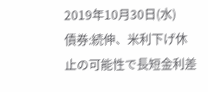2019年10月30日(水)
債券:続伸、米利下げ休止の可能性で長短金利差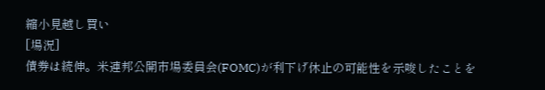縮小見越し買い
[場況]
債券は続伸。米連邦公開市場委員会(FOMC)が利下げ休止の可能性を示唆したことを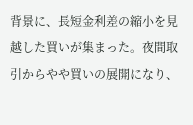背景に、長短金利差の縮小を見越した買いが集まった。夜間取引からやや買いの展開になり、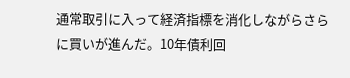通常取引に入って経済指標を消化しながらさらに買いが進んだ。10年債利回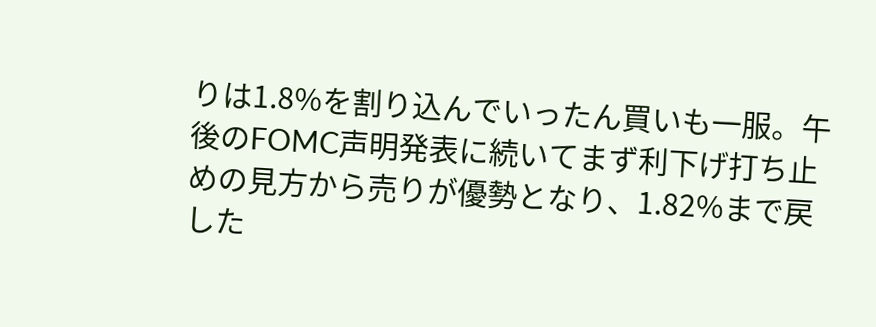りは1.8%を割り込んでいったん買いも一服。午後のFOMC声明発表に続いてまず利下げ打ち止めの見方から売りが優勢となり、1.82%まで戻した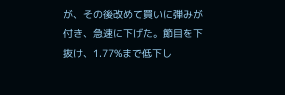が、その後改めて買いに弾みが付き、急速に下げた。節目を下抜け、1.77%まで低下し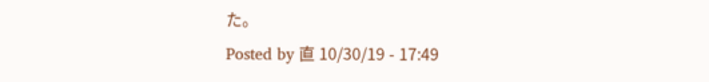た。
Posted by 直 10/30/19 - 17:49